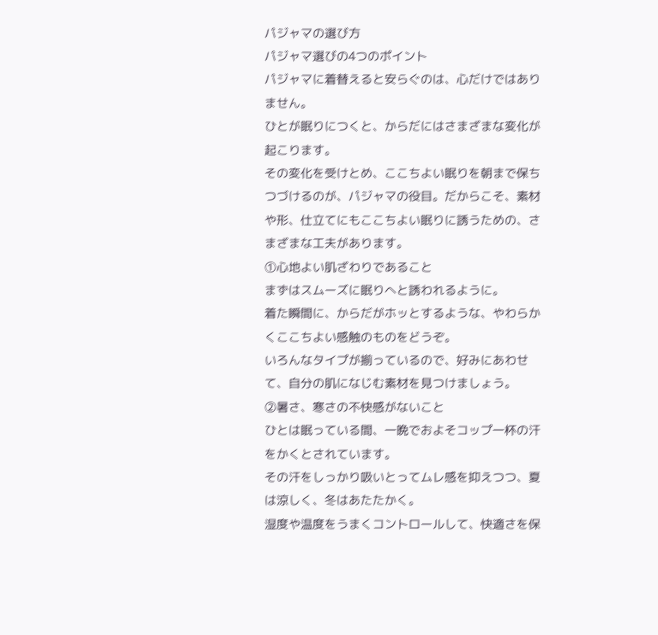パジャマの選び方
パジャマ選びの4つのポイント
パジャマに着替えると安らぐのは、心だけではありません。
ひとが眠りにつくと、からだにはさまざまな変化が起こります。
その変化を受けとめ、ここちよい眠りを朝まで保ちつづけるのが、パジャマの役目。だからこそ、素材や形、仕立てにもここちよい眠りに誘うための、さまざまな工夫があります。
①心地よい肌ざわりであること
まずはスムーズに眠りへと誘われるように。
着た瞬間に、からだがホッとするような、やわらかくここちよい感触のものをどうぞ。
いろんなタイプが揃っているので、好みにあわせて、自分の肌になじむ素材を見つけましょう。
②暑さ、寒さの不快感がないこと
ひとは眠っている間、一晩でおよそコップ一杯の汗をかくとされています。
その汗をしっかり吸いとってムレ感を抑えつつ、夏は涼しく、冬はあたたかく。
湿度や温度をうまくコントロールして、快適さを保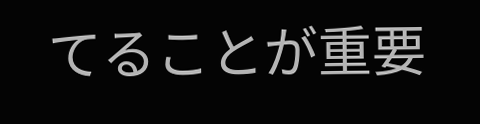てることが重要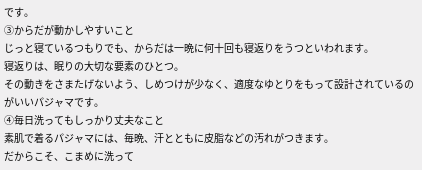です。
③からだが動かしやすいこと
じっと寝ているつもりでも、からだは一晩に何十回も寝返りをうつといわれます。
寝返りは、眠りの大切な要素のひとつ。
その動きをさまたげないよう、しめつけが少なく、適度なゆとりをもって設計されているのがいいパジャマです。
④毎日洗ってもしっかり丈夫なこと
素肌で着るパジャマには、毎晩、汗とともに皮脂などの汚れがつきます。
だからこそ、こまめに洗って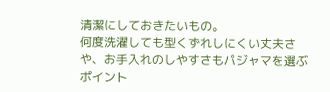清潔にしておきたいもの。
何度洗濯しても型くずれしにくい丈夫さや、お手入れのしやすさもパジャマを選ぶポイント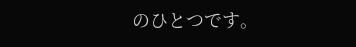のひとつです。